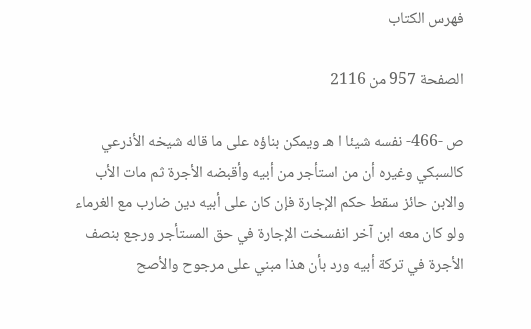فهرس الكتاب

الصفحة 957 من 2116

ص -466- نفسه شيئا ا هـ ويمكن بناؤه على ما قاله شيخه الأذرعي كالسبكي وغيره أن من استأجر من أبيه وأقبضه الأجرة ثم مات الأب والابن حائز سقط حكم الإجارة فإن كان على أبيه دين ضارب مع الغرماء ولو كان معه ابن آخر انفسخت الإجارة في حق المستأجر ورجع بنصف الأجرة في تركة أبيه ورد بأن هذا مبني على مرجوح والأصح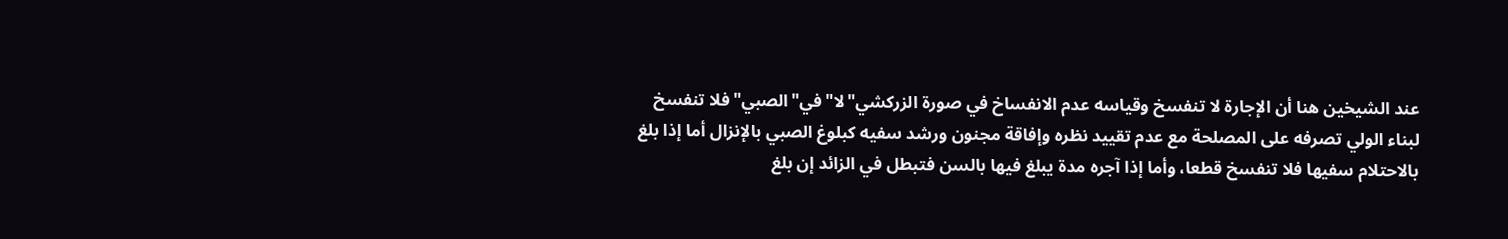عند الشيخين هنا أن الإجارة لا تنفسخ وقياسه عدم الانفساخ في صورة الزركشي"لا"في"الصبي"فلا تنفسخ لبناء الولي تصرفه على المصلحة مع عدم تقييد نظره وإفاقة مجنون ورشد سفيه كبلوغ الصبي بالإنزال أما إذا بلغ بالاحتلام سفيها فلا تنفسخ قطعا، وأما إذا آجره مدة يبلغ فيها بالسن فتبطل في الزائد إن بلغ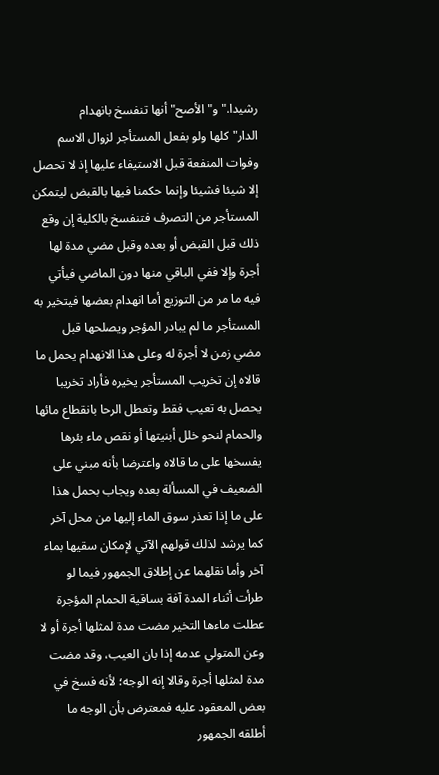رشيدا."و"الأصح"أنها تنفسخ بانهدام الدار"كلها ولو بفعل المستأجر لزوال الاسم وفوات المنفعة قبل الاستيفاء عليها إذ لا تحصل إلا شيئا فشيئا وإنما حكمنا فيها بالقبض ليتمكن المستأجر من التصرف فتنفسخ بالكلية إن وقع ذلك قبل القبض أو بعده وقبل مضي مدة لها أجرة وإلا ففي الباقي منها دون الماضي فيأتي فيه ما مر من التوزيع أما انهدام بعضها فيتخير به المستأجر ما لم يبادر المؤجر ويصلحها قبل مضي زمن لا أجرة له وعلى هذا الانهدام يحمل ما قالاه إن تخريب المستأجر يخيره فأراد تخريبا يحصل به تعيب فقط وتعطل الرحا بانقطاع مائها والحمام لنحو خلل أبنيتها أو نقص ماء بئرها يفسخها على ما قالاه واعترضا بأنه مبني على الضعيف في المسألة بعده ويجاب بحمل هذا على ما إذا تعذر سوق الماء إليها من محل آخر كما يرشد لذلك قولهم الآتي لإمكان سقيها بماء آخر وأما نقلهما عن إطلاق الجمهور فيما لو طرأت أثناء المدة آفة بساقية الحمام المؤجرة عطلت ماءها التخير مضت مدة لمثلها أجرة أو لا وعن المتولي عدمه إذا بان العيب، وقد مضت مدة لمثلها أجرة وقالا إنه الوجه؛ لأنه فسخ في بعض المعقود عليه فمعترض بأن الوجه ما أطلقه الجمهور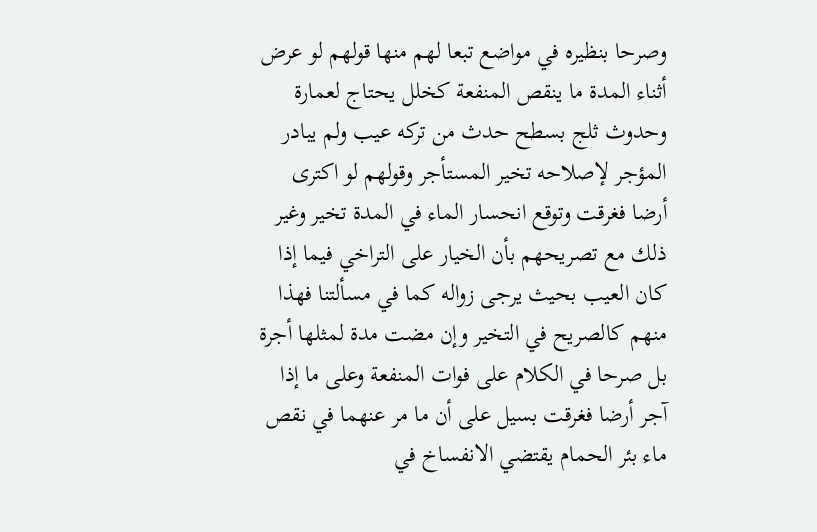وصرحا بنظيره في مواضع تبعا لهم منها قولهم لو عرض أثناء المدة ما ينقص المنفعة كخلل يحتاج لعمارة وحدوث ثلج بسطح حدث من تركه عيب ولم يبادر المؤجر لإصلاحه تخير المستأجر وقولهم لو اكترى أرضا فغرقت وتوقع انحسار الماء في المدة تخير وغير ذلك مع تصريحهم بأن الخيار على التراخي فيما إذا كان العيب بحيث يرجى زواله كما في مسألتنا فهذا منهم كالصريح في التخير وإن مضت مدة لمثلها أجرة بل صرحا في الكلام على فوات المنفعة وعلى ما إذا آجر أرضا فغرقت بسيل على أن ما مر عنهما في نقص ماء بئر الحمام يقتضي الانفساخ في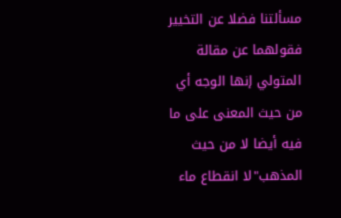مسألتنا فضلا عن التخيير فقولهما عن مقالة المتولي إنها الوجه أي من حيث المعنى على ما فيه أيضا لا من حيث المذهب"لا انقطاع ماء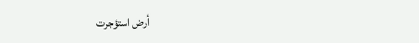أرض استؤجرت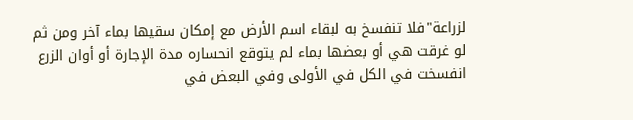لزراعة"فلا تنفسخ به لبقاء اسم الأرض مع إمكان سقيها بماء آخر ومن ثم لو غرقت هي أو بعضها بماء لم يتوقع انحساره مدة الإجارة أو أوان الزرع انفسخت في الكل في الأولى وفي البعض في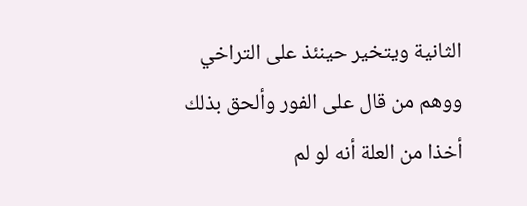الثانية ويتخير حينئذ على التراخي ووهم من قال على الفور وألحق بذلك أخذا من العلة أنه لو لم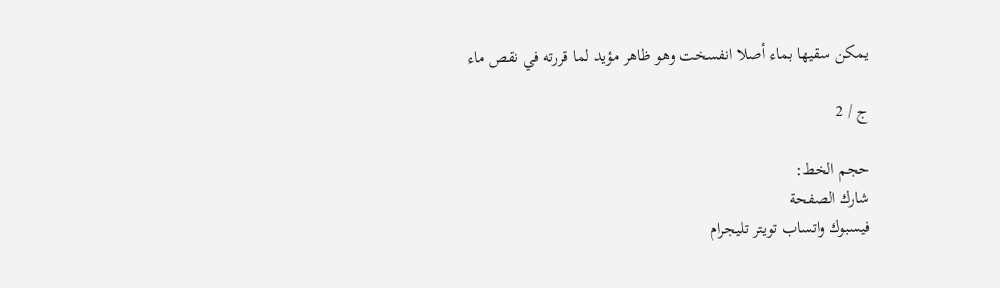يمكن سقيها بماء أصلا انفسخت وهو ظاهر مؤيد لما قررته في نقص ماء

ج / 2

حجم الخط:
شارك الصفحة
فيسبوك واتساب تويتر تليجرام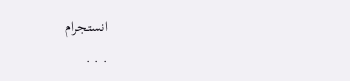انستجرام
. . .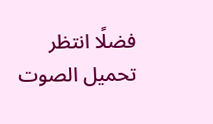فضلًا انتظر تحميل الصوت